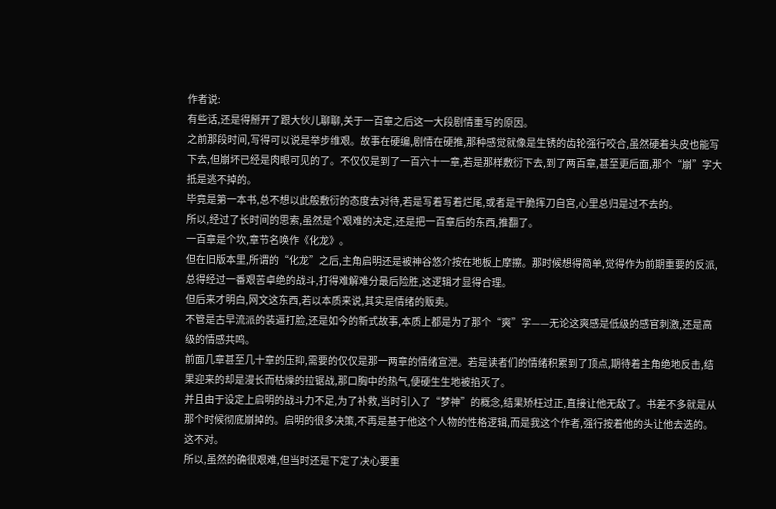作者说:
有些话,还是得掰开了跟大伙儿聊聊,关于一百章之后这一大段剧情重写的原因。
之前那段时间,写得可以说是举步维艰。故事在硬编,剧情在硬推,那种感觉就像是生锈的齿轮强行咬合,虽然硬着头皮也能写下去,但崩坏已经是肉眼可见的了。不仅仅是到了一百六十一章,若是那样敷衍下去,到了两百章,甚至更后面,那个“崩”字大抵是逃不掉的。
毕竟是第一本书,总不想以此般敷衍的态度去对待,若是写着写着烂尾,或者是干脆挥刀自宫,心里总归是过不去的。
所以,经过了长时间的思索,虽然是个艰难的决定,还是把一百章后的东西,推翻了。
一百章是个坎,章节名唤作《化龙》。
但在旧版本里,所谓的“化龙”之后,主角启明还是被神谷悠介按在地板上摩擦。那时候想得简单,觉得作为前期重要的反派,总得经过一番艰苦卓绝的战斗,打得难解难分最后险胜,这逻辑才显得合理。
但后来才明白,网文这东西,若以本质来说,其实是情绪的贩卖。
不管是古早流派的装逼打脸,还是如今的新式故事,本质上都是为了那个“爽”字——无论这爽感是低级的感官刺激,还是高级的情感共鸣。
前面几章甚至几十章的压抑,需要的仅仅是那一两章的情绪宣泄。若是读者们的情绪积累到了顶点,期待着主角绝地反击,结果迎来的却是漫长而枯燥的拉锯战,那口胸中的热气,便硬生生地被掐灭了。
并且由于设定上启明的战斗力不足,为了补救,当时引入了“梦神”的概念,结果矫枉过正,直接让他无敌了。书差不多就是从那个时候彻底崩掉的。启明的很多决策,不再是基于他这个人物的性格逻辑,而是我这个作者,强行按着他的头让他去选的。
这不对。
所以,虽然的确很艰难,但当时还是下定了决心要重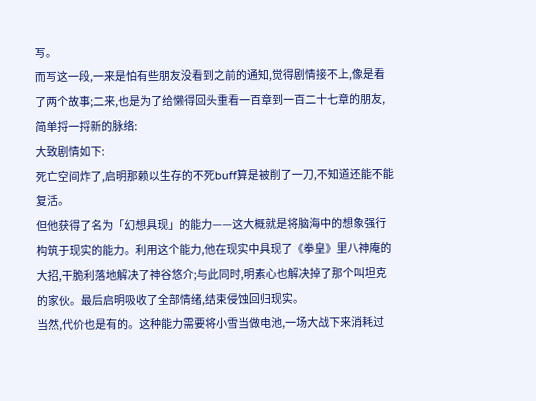写。
而写这一段,一来是怕有些朋友没看到之前的通知,觉得剧情接不上,像是看了两个故事;二来,也是为了给懒得回头重看一百章到一百二十七章的朋友,简单捋一捋新的脉络:
大致剧情如下:
死亡空间炸了,启明那赖以生存的不死buff算是被削了一刀,不知道还能不能复活。
但他获得了名为「幻想具现」的能力——这大概就是将脑海中的想象强行构筑于现实的能力。利用这个能力,他在现实中具现了《拳皇》里八神庵的大招,干脆利落地解决了神谷悠介;与此同时,明素心也解决掉了那个叫坦克的家伙。最后启明吸收了全部情绪,结束侵蚀回归现实。
当然,代价也是有的。这种能力需要将小雪当做电池,一场大战下来消耗过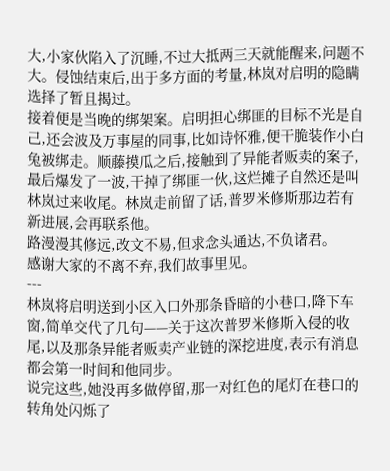大,小家伙陷入了沉睡,不过大抵两三天就能醒来,问题不大。侵蚀结束后,出于多方面的考量,林岚对启明的隐瞒选择了暂且揭过。
接着便是当晚的绑架案。启明担心绑匪的目标不光是自己,还会波及万事屋的同事,比如诗怀雅,便干脆装作小白兔被绑走。顺藤摸瓜之后,接触到了异能者贩卖的案子,最后爆发了一波,干掉了绑匪一伙,这烂摊子自然还是叫林岚过来收尾。林岚走前留了话,普罗米修斯那边若有新进展,会再联系他。
路漫漫其修远,改文不易,但求念头通达,不负诸君。
感谢大家的不离不弃,我们故事里见。
---
林岚将启明送到小区入口外那条昏暗的小巷口,降下车窗,简单交代了几句——关于这次普罗米修斯入侵的收尾,以及那条异能者贩卖产业链的深挖进度,表示有消息都会第一时间和他同步。
说完这些,她没再多做停留,那一对红色的尾灯在巷口的转角处闪烁了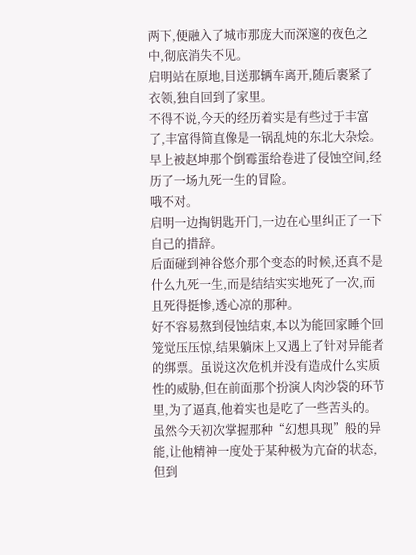两下,便融入了城市那庞大而深邃的夜色之中,彻底消失不见。
启明站在原地,目送那辆车离开,随后裹紧了衣领,独自回到了家里。
不得不说,今天的经历着实是有些过于丰富了,丰富得简直像是一锅乱炖的东北大杂烩。
早上被赵坤那个倒霉蛋给卷进了侵蚀空间,经历了一场九死一生的冒险。
哦不对。
启明一边掏钥匙开门,一边在心里纠正了一下自己的措辞。
后面碰到神谷悠介那个变态的时候,还真不是什么九死一生,而是结结实实地死了一次,而且死得挺惨,透心凉的那种。
好不容易熬到侵蚀结束,本以为能回家睡个回笼觉压压惊,结果躺床上又遇上了针对异能者的绑票。虽说这次危机并没有造成什么实质性的威胁,但在前面那个扮演人肉沙袋的环节里,为了逼真,他着实也是吃了一些苦头的。
虽然今天初次掌握那种“幻想具现”般的异能,让他精神一度处于某种极为亢奋的状态,但到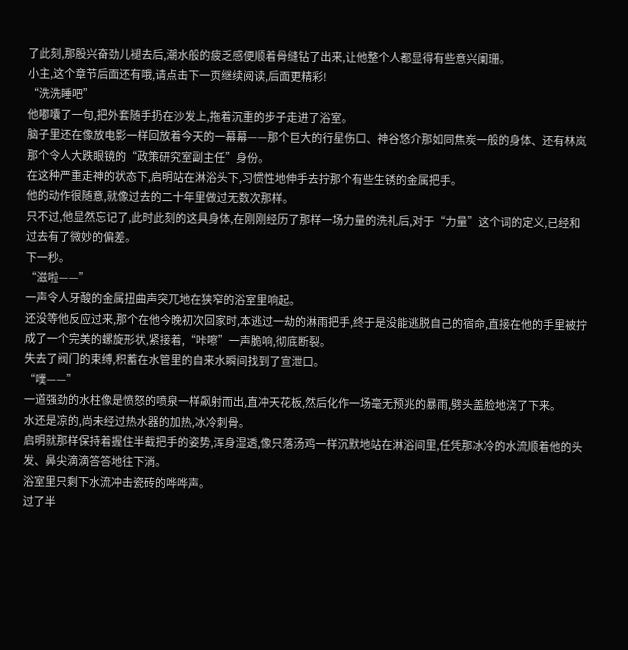了此刻,那股兴奋劲儿褪去后,潮水般的疲乏感便顺着骨缝钻了出来,让他整个人都显得有些意兴阑珊。
小主,这个章节后面还有哦,请点击下一页继续阅读,后面更精彩!
“洗洗睡吧”
他嘟囔了一句,把外套随手扔在沙发上,拖着沉重的步子走进了浴室。
脑子里还在像放电影一样回放着今天的一幕幕——那个巨大的行星伤口、神谷悠介那如同焦炭一般的身体、还有林岚那个令人大跌眼镜的“政策研究室副主任”身份。
在这种严重走神的状态下,启明站在淋浴头下,习惯性地伸手去拧那个有些生锈的金属把手。
他的动作很随意,就像过去的二十年里做过无数次那样。
只不过,他显然忘记了,此时此刻的这具身体,在刚刚经历了那样一场力量的洗礼后,对于“力量”这个词的定义,已经和过去有了微妙的偏差。
下一秒。
“滋啦——”
一声令人牙酸的金属扭曲声突兀地在狭窄的浴室里响起。
还没等他反应过来,那个在他今晚初次回家时,本逃过一劫的淋雨把手,终于是没能逃脱自己的宿命,直接在他的手里被拧成了一个完美的螺旋形状,紧接着,“咔嚓”一声脆响,彻底断裂。
失去了阀门的束缚,积蓄在水管里的自来水瞬间找到了宣泄口。
“噗——”
一道强劲的水柱像是愤怒的喷泉一样飙射而出,直冲天花板,然后化作一场毫无预兆的暴雨,劈头盖脸地浇了下来。
水还是凉的,尚未经过热水器的加热,冰冷刺骨。
启明就那样保持着握住半截把手的姿势,浑身湿透,像只落汤鸡一样沉默地站在淋浴间里,任凭那冰冷的水流顺着他的头发、鼻尖滴滴答答地往下淌。
浴室里只剩下水流冲击瓷砖的哗哗声。
过了半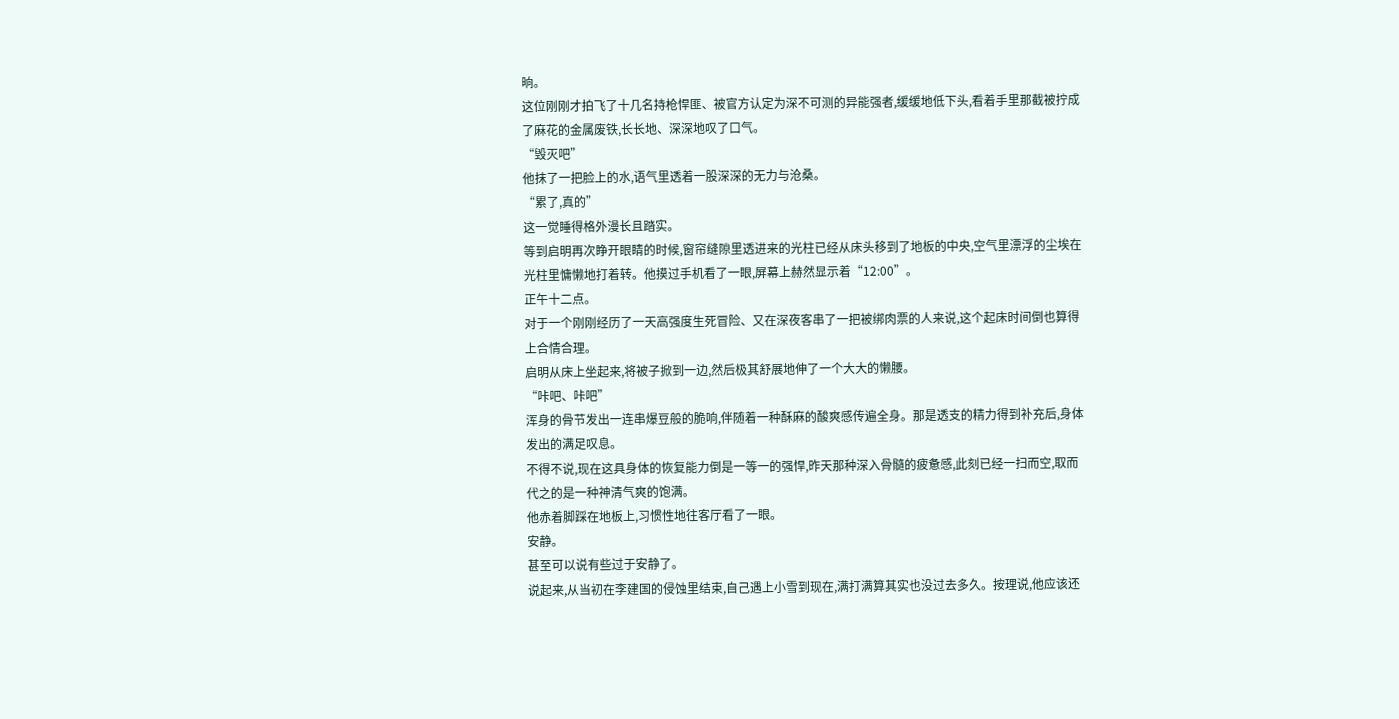晌。
这位刚刚才拍飞了十几名持枪悍匪、被官方认定为深不可测的异能强者,缓缓地低下头,看着手里那截被拧成了麻花的金属废铁,长长地、深深地叹了口气。
“毁灭吧”
他抹了一把脸上的水,语气里透着一股深深的无力与沧桑。
“累了,真的”
这一觉睡得格外漫长且踏实。
等到启明再次睁开眼睛的时候,窗帘缝隙里透进来的光柱已经从床头移到了地板的中央,空气里漂浮的尘埃在光柱里慵懒地打着转。他摸过手机看了一眼,屏幕上赫然显示着“12:00”。
正午十二点。
对于一个刚刚经历了一天高强度生死冒险、又在深夜客串了一把被绑肉票的人来说,这个起床时间倒也算得上合情合理。
启明从床上坐起来,将被子掀到一边,然后极其舒展地伸了一个大大的懒腰。
“咔吧、咔吧”
浑身的骨节发出一连串爆豆般的脆响,伴随着一种酥麻的酸爽感传遍全身。那是透支的精力得到补充后,身体发出的满足叹息。
不得不说,现在这具身体的恢复能力倒是一等一的强悍,昨天那种深入骨髓的疲惫感,此刻已经一扫而空,取而代之的是一种神清气爽的饱满。
他赤着脚踩在地板上,习惯性地往客厅看了一眼。
安静。
甚至可以说有些过于安静了。
说起来,从当初在李建国的侵蚀里结束,自己遇上小雪到现在,满打满算其实也没过去多久。按理说,他应该还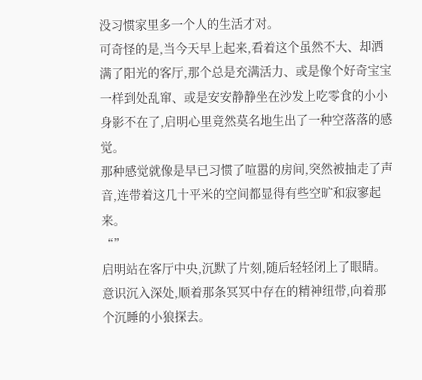没习惯家里多一个人的生活才对。
可奇怪的是,当今天早上起来,看着这个虽然不大、却洒满了阳光的客厅,那个总是充满活力、或是像个好奇宝宝一样到处乱窜、或是安安静静坐在沙发上吃零食的小小身影不在了,启明心里竟然莫名地生出了一种空落落的感觉。
那种感觉就像是早已习惯了喧嚣的房间,突然被抽走了声音,连带着这几十平米的空间都显得有些空旷和寂寥起来。
“”
启明站在客厅中央,沉默了片刻,随后轻轻闭上了眼睛。
意识沉入深处,顺着那条冥冥中存在的精神纽带,向着那个沉睡的小狼探去。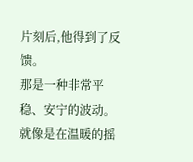片刻后,他得到了反馈。
那是一种非常平稳、安宁的波动。就像是在温暖的摇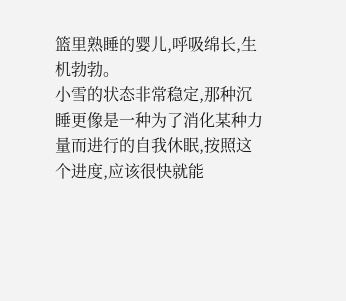篮里熟睡的婴儿,呼吸绵长,生机勃勃。
小雪的状态非常稳定,那种沉睡更像是一种为了消化某种力量而进行的自我休眠,按照这个进度,应该很快就能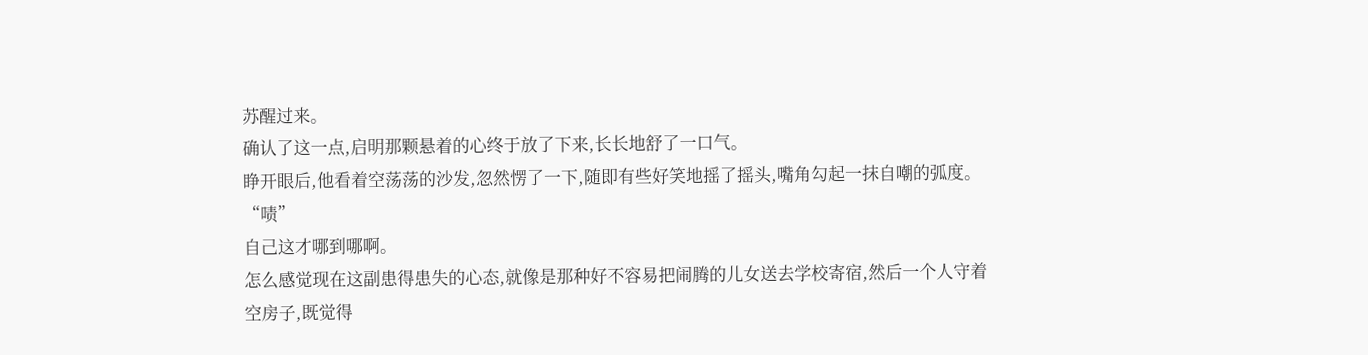苏醒过来。
确认了这一点,启明那颗悬着的心终于放了下来,长长地舒了一口气。
睁开眼后,他看着空荡荡的沙发,忽然愣了一下,随即有些好笑地摇了摇头,嘴角勾起一抹自嘲的弧度。
“啧”
自己这才哪到哪啊。
怎么感觉现在这副患得患失的心态,就像是那种好不容易把闹腾的儿女送去学校寄宿,然后一个人守着空房子,既觉得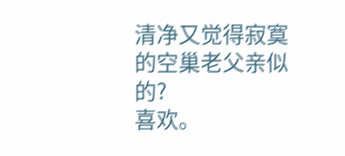清净又觉得寂寞的空巢老父亲似的?
喜欢。